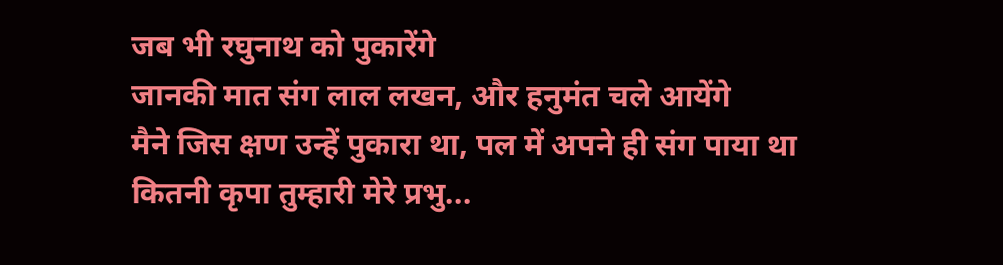जब भी रघुनाथ को पुकारेंगे
जानकी मात संग लाल लखन, और हनुमंत चले आयेंगे
मैने जिस क्षण उन्हें पुकारा था, पल में अपने ही संग पाया था
कितनी कृपा तुम्हारी मेरे प्रभु...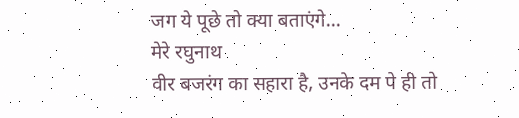जग ये पूछे तो क्या बताएंगे...
मेरे रघुनाथ
वीर बजरंग का सहारा है, उनके दम पे ही तो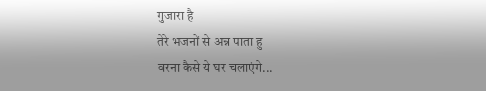गुजारा है
तेरे भजनों से अन्न पाता हु
वरना कैसे ये घर चलाएंगे...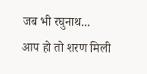जब भी रघुनाथ...
आप हो तो शरण मिली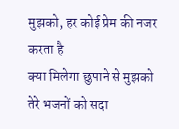मुझको, हर कोई प्रेम की नजर करता है
क्या मिलेगा छुपाने से मुझको
तेरे भजनों को सदा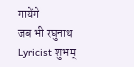गायेंगे
जब भी रघुनाथ
Lyricist शुभम्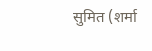सुमित (शर्मा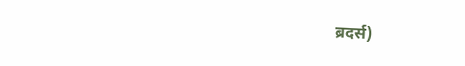ब्रदर्स)